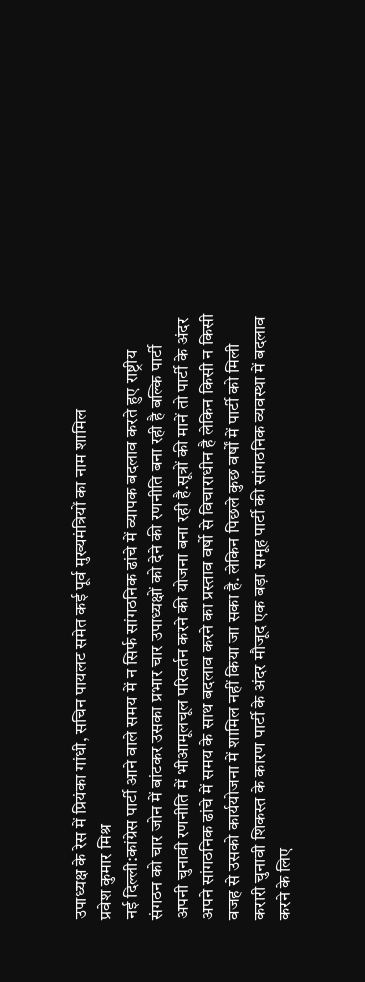उपाध्यक्ष के रेस में प्रियंका गांधी, सचिन पायलट समेत कई पूर्व मुख्यमंत्रियों का नाम शामिल
प्रवेश कुमार मिश्र
नई दिल्ली:कांग्रेस पार्टी आने वाले समय में न सिर्फ सांगठनिक ढांचे में व्यापक बदलाव करते हुए राष्ट्रीय संगठन को चार जोन में बांटकर उसका प्रभार चार उपाध्यक्षों को देने की रणनीति बना रही है बल्कि पार्टी अपनी चुनावी रणनीति में भीआमूलचूल परिवर्तन करने की योजना बना रही है.सूत्रों की मानें तो पार्टी के अंदर अपने सांगठनिक ढांचे में समय के साथ बदलाव करने का प्रस्ताव वर्षो से विचाराधीन है लेकिन किसी न किसी वजह से उसको कार्ययोजना में शामिल नहीं किया जा सका है. लेकिन पिछले कुछ वर्षों में पार्टी को मिली करारी चुनावी शिकस्त के कारण पार्टी के अंदर मौजूद एक बड़ा समूह पार्टी की सांगठनिक व्यवस्था में बदलाव करने के लिए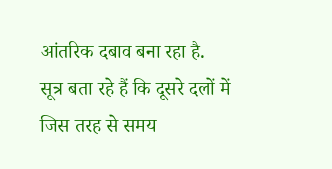आंतरिक दबाव बना रहा है.
सूत्र बता रहे हैं कि दूसरे दलों में जिस तरह से समय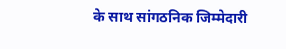के साथ सांगठनिक जिम्मेदारी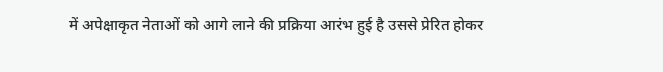में अपेक्षाकृत नेताओं को आगे लाने की प्रक्रिया आरंभ हुई है उससे प्रेरित होकर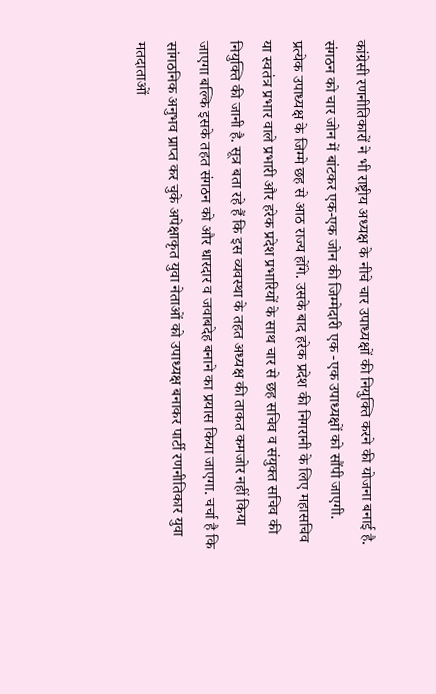कांग्रेसी रणनीतिकारों ने भी राष्ट्रीय अध्यक्ष के नीचे चार उपाध्यक्षों की नियुक्ति करने की योजना बनाई है. संगठन को चार जोन में बांटकर एक-एक जोन की जिम्मेदारी एक -एक उपाध्यक्षों को सौंपी जाएगी. प्रत्येक उपाध्यक्ष के जिम्मे छह से आठ राज्य होंगे. उसके बाद हरेक प्रदेश की निगरानी के लिए महासचिव या स्वतंत्र प्रभार वाले प्रभारी और हरेक प्रदेश प्रभारियों के साथ चार से छह सचिव व संयुक्त सचिव की नियुक्ति की जानी है. सूत्र बता रहे हैं कि इस व्यवस्था के तहत अध्यक्ष की ताकत कमजोर नहीं किया जाएगा बल्कि इसके तहत संगठन को और धारदार व जवाबदेह बनाने का प्रयास किया जाएगा. चर्चा है कि सांगठनिक अनुभव प्राप्त कर चुके अपेक्षाकृत युवा नेताओं को उपाध्यक्ष बनाकर पार्टी रणनीतिकार युवा मतदाताओं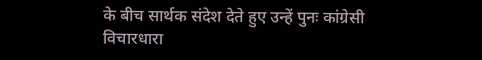के बीच सार्थक संदेश देते हुए उन्हें पुनः कांग्रेसी विचारधारा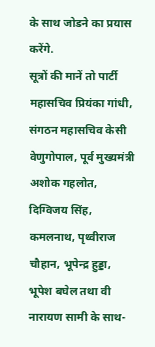के साथ जोडने का प्रयास करेंगे.
सूत्रों की मानें तो पार्टी महासचिव प्रियंका गांधी, संगठन महासचिव केसी वेणुगोपाल, पूर्व मुख्यमंत्री अशोक गहलोत, दिग्विजय सिंह, कमलनाथ, पृथ्वीराज चौहान, भूपेन्द्र हुड्डा, भूपेश बघेल तथा वी नारायण सामी के साथ-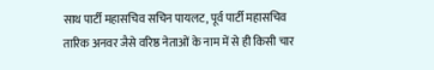साथ पार्टी महासचिव सचिन पायलट, पूर्व पार्टी महासचिव तारिक अनवर जैसे वरिष्ठ नेताओं के नाम में से ही किसी चार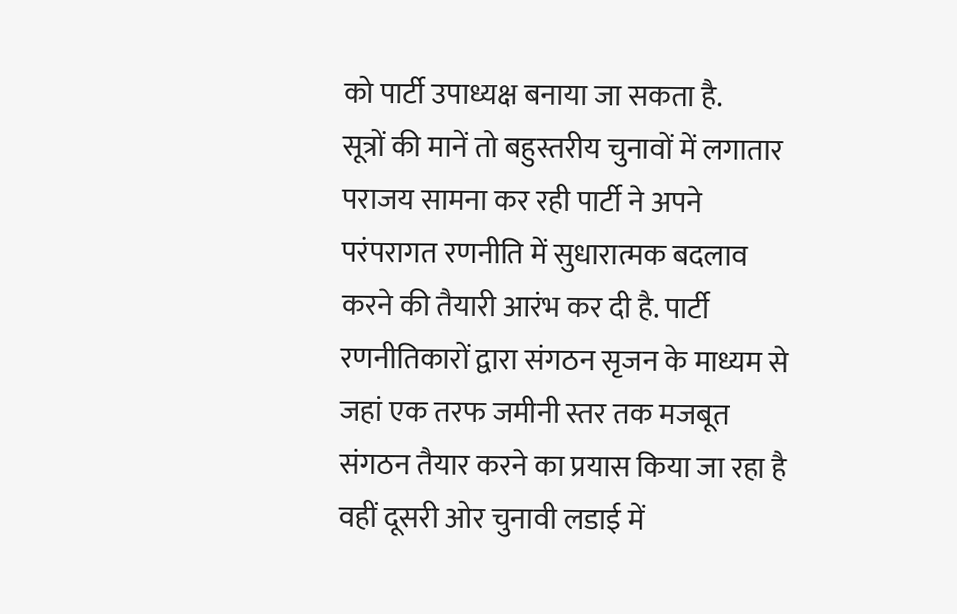को पार्टी उपाध्यक्ष बनाया जा सकता है.
सूत्रों की मानें तो बहुस्तरीय चुनावों में लगातार पराजय सामना कर रही पार्टी ने अपने परंपरागत रणनीति में सुधारात्मक बदलाव करने की तैयारी आरंभ कर दी है. पार्टी रणनीतिकारों द्वारा संगठन सृजन के माध्यम से जहां एक तरफ जमीनी स्तर तक मजबूत संगठन तैयार करने का प्रयास किया जा रहा है वहीं दूसरी ओर चुनावी लडाई में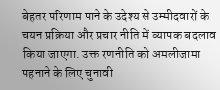बेहतर परिणाम पाने के उदेश्य से उम्मीदवारों के चयन प्रक्रिया और प्रचार नीति में व्यापक बदलाव किया जाएगा. उक्त रणनीति को अमलीजामा पहनाने के लिए चुनावी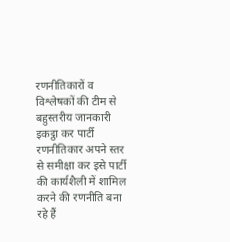रणनीतिकारों व विश्लेषकों की टीम से बहुस्तरीय जानकारी इकट्ठा कर पार्टी रणनीतिकार अपने स्तर से समीक्षा कर इसे पार्टी की कार्यशैली में शामिल करने की रणनीति बना रहे हैं